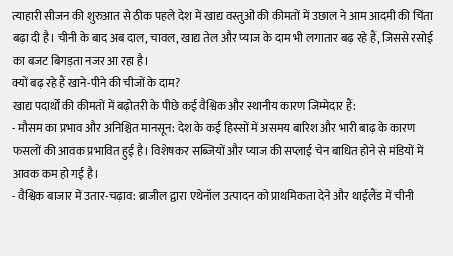त्याहारी सीजन की शुरुआत से ठीक पहले देश में खाद्य वस्तुओं की कीमतों में उछाल ने आम आदमी की चिंता बढ़ा दी है। चीनी के बाद अब दाल, चावल, खाद्य तेल और प्याज के दाम भी लगातार बढ़ रहे हैं, जिससे रसोई का बजट बिगड़ता नजर आ रहा है।
क्यों बढ़ रहे हैं खाने-पीने की चीजों के दाम?
खाद्य पदार्थों की कीमतों में बढ़ोतरी के पीछे कई वैश्विक और स्थानीय कारण जिम्मेदार हैं:
- मौसम का प्रभाव और अनिश्चित मानसून: देश के कई हिस्सों में असमय बारिश और भारी बाढ़ के कारण फसलों की आवक प्रभावित हुई है। विशेषकर सब्जियों और प्याज की सप्लाई चेन बाधित होने से मंडियों में आवक कम हो गई है।
- वैश्विक बाजार में उतार-चढ़ाव: ब्राजील द्वारा एथेनॉल उत्पादन को प्राथमिकता देने और थाईलैंड में चीनी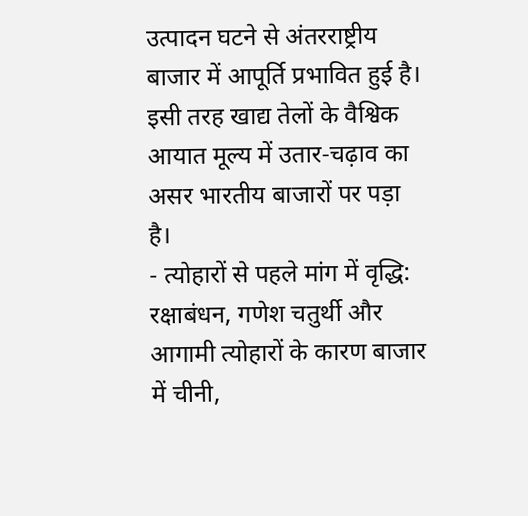उत्पादन घटने से अंतरराष्ट्रीय बाजार में आपूर्ति प्रभावित हुई है। इसी तरह खाद्य तेलों के वैश्विक आयात मूल्य में उतार-चढ़ाव का असर भारतीय बाजारों पर पड़ा है।
- त्योहारों से पहले मांग में वृद्धि: रक्षाबंधन, गणेश चतुर्थी और आगामी त्योहारों के कारण बाजार में चीनी,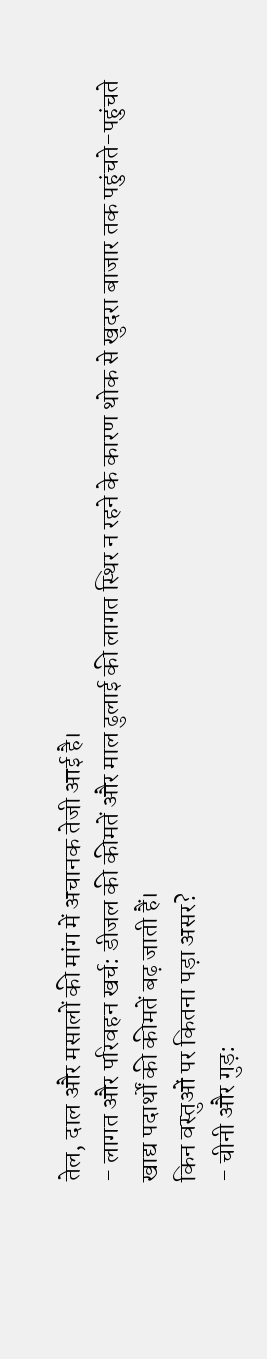तेल, दाल और मसालों की मांग में अचानक तेजी आई है।
- लागत और परिवहन खर्च: डीजल की कीमतें और माल ढुलाई की लागत स्थिर न रहने के कारण थोक से खुदरा बाजार तक पहुंचते-पहुंचते खाद्य पदार्थों की कीमतें बढ़ जाती हैं।
किन वस्तुओं पर कितना पड़ा असर?
- चीनी और गुड़: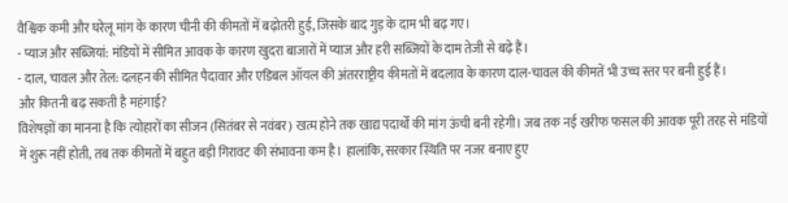वैश्विक कमी और घरेलू मांग के कारण चीनी की कीमतों में बढ़ोतरी हुई, जिसके बाद गुड़ के दाम भी बढ़ गए।
- प्याज और सब्जियां: मंडियों में सीमित आवक के कारण खुदरा बाजारों में प्याज और हरी सब्जियों के दाम तेजी से बढ़े हैं।
- दाल, चावल और तेल: दलहन की सीमित पैदावार और एडिबल ऑयल की अंतरराष्ट्रीय कीमतों में बदलाव के कारण दाल-चावल की कीमतें भी उच्च स्तर पर बनी हुई हैं।
और कितनी बढ़ सकती है महंगाई?
विशेषज्ञों का मानना है कि त्योहारों का सीजन (सितंबर से नवंबर) खत्म होने तक खाद्य पदार्थों की मांग ऊंची बनी रहेगी। जब तक नई खरीफ फसल की आवक पूरी तरह से मंडियों में शुरू नहीं होती, तब तक कीमतों में बहुत बड़ी गिरावट की संभावना कम है। हालांकि, सरकार स्थिति पर नजर बनाए हुए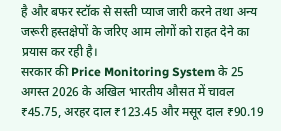है और बफर स्टॉक से सस्ती प्याज जारी करने तथा अन्य जरूरी हस्तक्षेपों के जरिए आम लोगों को राहत देने का प्रयास कर रही है।
सरकार की Price Monitoring System के 25 अगस्त 2026 के अखिल भारतीय औसत में चावल ₹45.75, अरहर दाल ₹123.45 और मसूर दाल ₹90.19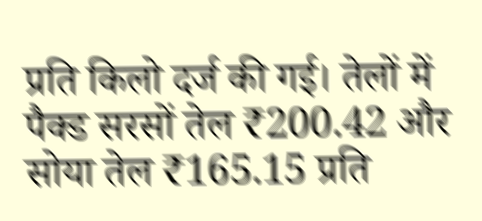प्रति किलो दर्ज की गई। तेलों में पैक्ड सरसों तेल ₹200.42 और सोया तेल ₹165.15 प्रति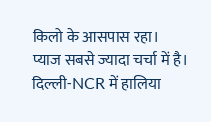किलो के आसपास रहा।
प्याज सबसे ज्यादा चर्चा में है। दिल्ली-NCR में हालिया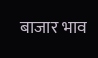बाजार भाव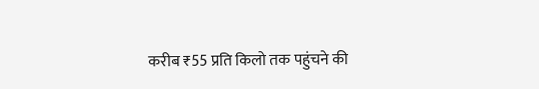करीब ₹55 प्रति किलो तक पहुंचने की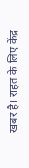खबर है। राहत के लिए केंद्र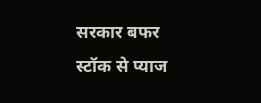सरकार बफर स्टॉक से प्याज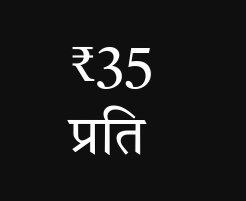₹35 प्रति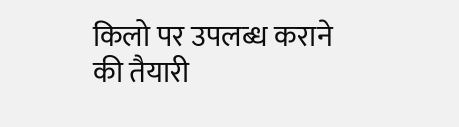किलो पर उपलब्ध कराने की तैयारी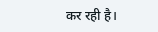कर रही है।